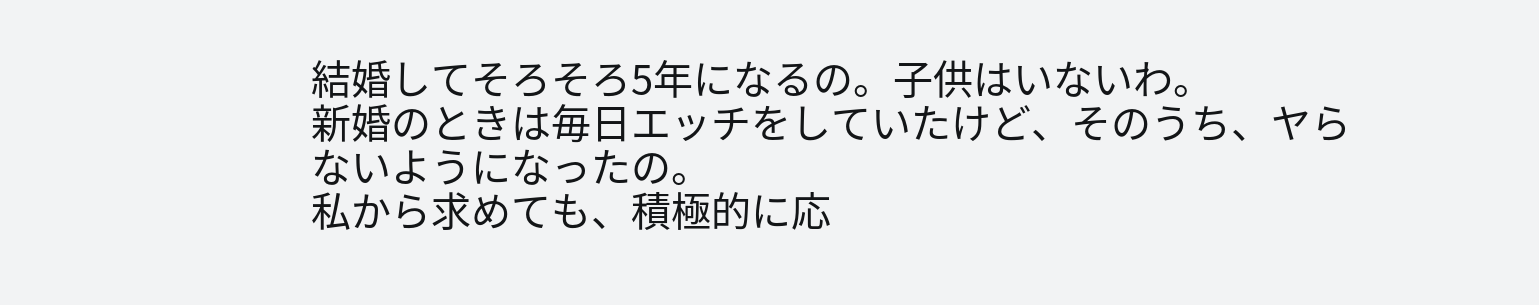結婚してそろそろ5年になるの。子供はいないわ。
新婚のときは毎日エッチをしていたけど、そのうち、ヤらないようになったの。
私から求めても、積極的に応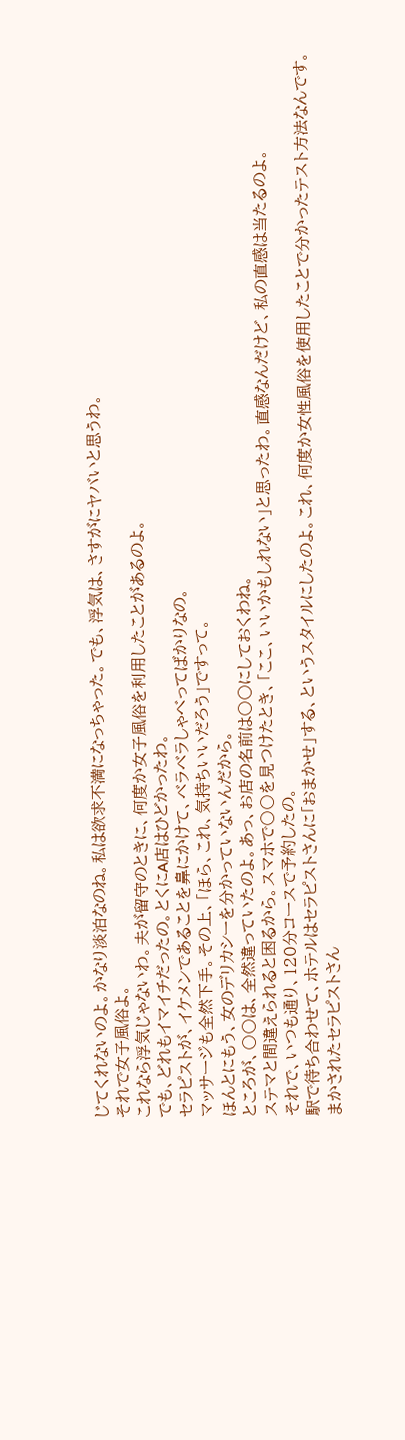じてくれないのよ。かなり淡泊なのね。私は欲求不満になっちゃった。でも、浮気は、さすがにヤバいと思うわ。
それで女子風俗よ。
これなら浮気じゃないわ。夫が留守のときに、何度か女子風俗を利用したことがあるのよ。
でも、どれもイマイチだったの。とくにA店はひどかったわ。
セラピストが、イケメンであることを鼻にかけて、ベラベラしゃべってばかりなの。
マッサージも全然下手。その上、「ほら、これ、気持ちいいだろう」ですって。
ほんとにもう、女のデリカシーを分かっていないんだから。
ところが、〇〇は、全然違っていたのよ。あっ、お店の名前は〇〇にしておくわね。
ステマと間違えられると困るから。スマホで〇〇を見つけたとき、「ここ、いいかもしれない」と思ったわ。直感なんだけど、私の直感は当たるのよ。
それで、いつも通り、120分コースで予約したの。
駅で待ち合わせて、ホテルはセラピストさんに「おまかせ」する、というスタイルにしたのよ。これ、何度か女性風俗を使用したことで分かったテスト方法なんです。
まかされたセラピストさん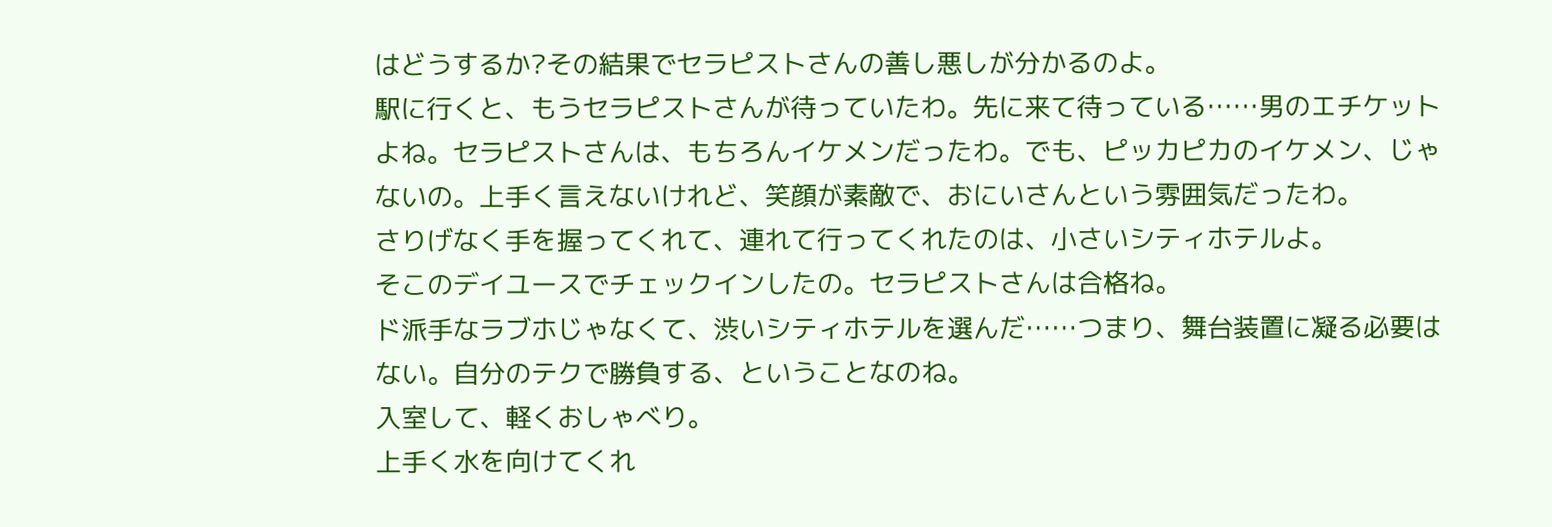はどうするか?その結果でセラピストさんの善し悪しが分かるのよ。
駅に行くと、もうセラピストさんが待っていたわ。先に来て待っている……男のエチケットよね。セラピストさんは、もちろんイケメンだったわ。でも、ピッカピカのイケメン、じゃないの。上手く言えないけれど、笑顔が素敵で、おにいさんという雰囲気だったわ。
さりげなく手を握ってくれて、連れて行ってくれたのは、小さいシティホテルよ。
そこのデイユースでチェックインしたの。セラピストさんは合格ね。
ド派手なラブホじゃなくて、渋いシティホテルを選んだ……つまり、舞台装置に凝る必要はない。自分のテクで勝負する、ということなのね。
入室して、軽くおしゃべり。
上手く水を向けてくれ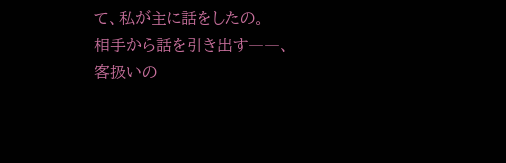て、私が主に話をしたの。
相手から話を引き出す――、客扱いの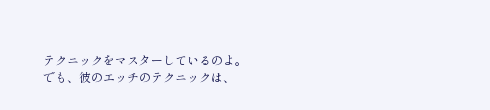テクニックをマスターしているのよ。
でも、彼のエッチのテクニックは、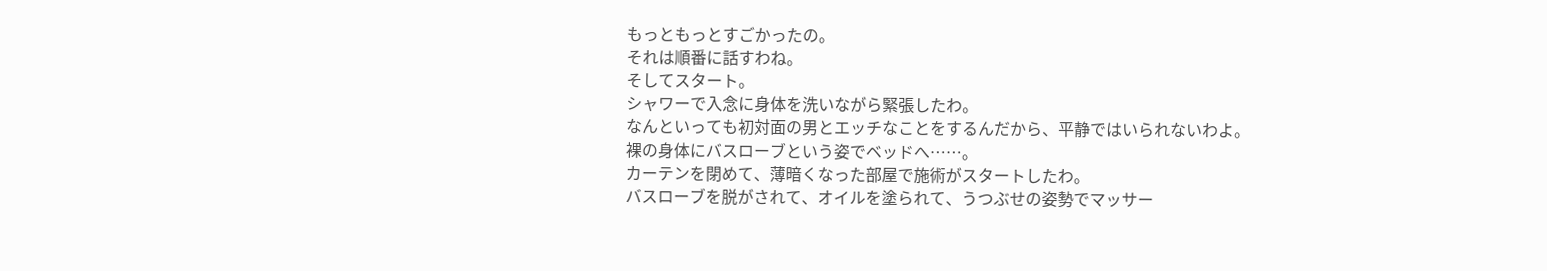もっともっとすごかったの。
それは順番に話すわね。
そしてスタート。
シャワーで入念に身体を洗いながら緊張したわ。
なんといっても初対面の男とエッチなことをするんだから、平静ではいられないわよ。
裸の身体にバスローブという姿でベッドへ……。
カーテンを閉めて、薄暗くなった部屋で施術がスタートしたわ。
バスローブを脱がされて、オイルを塗られて、うつぶせの姿勢でマッサー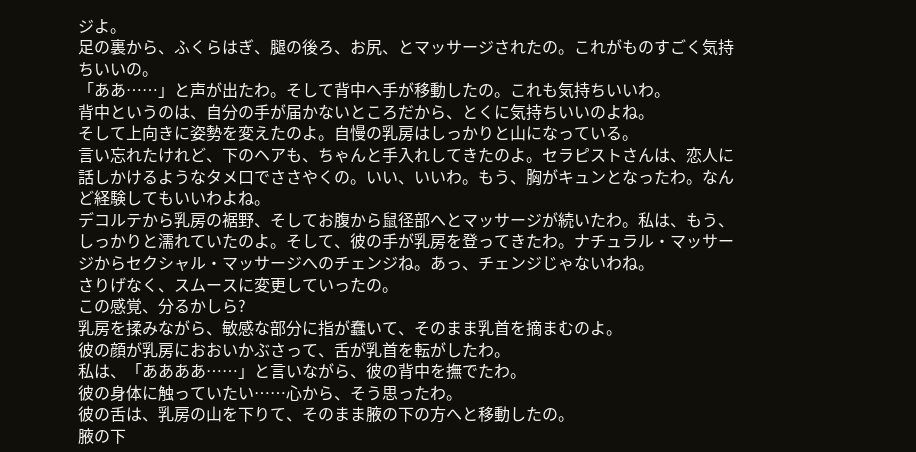ジよ。
足の裏から、ふくらはぎ、腿の後ろ、お尻、とマッサージされたの。これがものすごく気持ちいいの。
「ああ……」と声が出たわ。そして背中へ手が移動したの。これも気持ちいいわ。
背中というのは、自分の手が届かないところだから、とくに気持ちいいのよね。
そして上向きに姿勢を変えたのよ。自慢の乳房はしっかりと山になっている。
言い忘れたけれど、下のヘアも、ちゃんと手入れしてきたのよ。セラピストさんは、恋人に話しかけるようなタメ口でささやくの。いい、いいわ。もう、胸がキュンとなったわ。なんど経験してもいいわよね。
デコルテから乳房の裾野、そしてお腹から鼠径部へとマッサージが続いたわ。私は、もう、しっかりと濡れていたのよ。そして、彼の手が乳房を登ってきたわ。ナチュラル・マッサージからセクシャル・マッサージへのチェンジね。あっ、チェンジじゃないわね。
さりげなく、スムースに変更していったの。
この感覚、分るかしら?
乳房を揉みながら、敏感な部分に指が蠢いて、そのまま乳首を摘まむのよ。
彼の顔が乳房におおいかぶさって、舌が乳首を転がしたわ。
私は、「ああああ……」と言いながら、彼の背中を撫でたわ。
彼の身体に触っていたい……心から、そう思ったわ。
彼の舌は、乳房の山を下りて、そのまま腋の下の方へと移動したの。
腋の下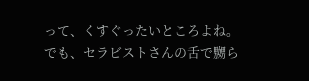って、くすぐったいところよね。
でも、セラビストさんの舌で嬲ら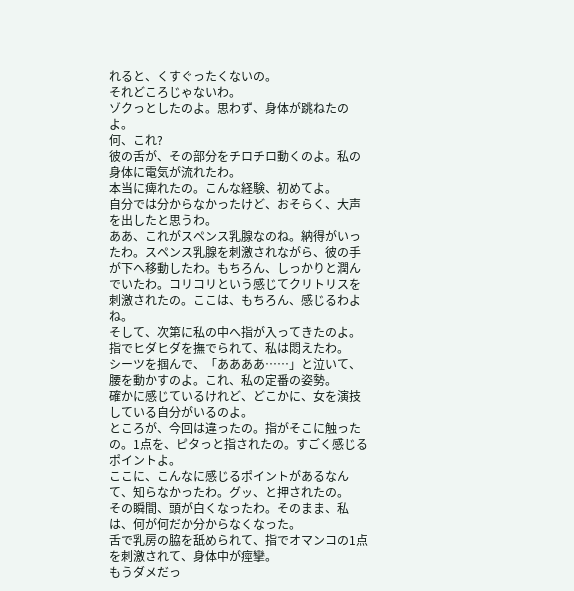れると、くすぐったくないの。
それどころじゃないわ。
ゾクっとしたのよ。思わず、身体が跳ねたのよ。
何、これ?
彼の舌が、その部分をチロチロ動くのよ。私の身体に電気が流れたわ。
本当に痺れたの。こんな経験、初めてよ。
自分では分からなかったけど、おそらく、大声を出したと思うわ。
ああ、これがスペンス乳腺なのね。納得がいったわ。スペンス乳腺を刺激されながら、彼の手が下へ移動したわ。もちろん、しっかりと潤んでいたわ。コリコリという感じてクリトリスを刺激されたの。ここは、もちろん、感じるわよね。
そして、次第に私の中へ指が入ってきたのよ。指でヒダヒダを撫でられて、私は悶えたわ。
シーツを掴んで、「ああああ……」と泣いて、腰を動かすのよ。これ、私の定番の姿勢。
確かに感じているけれど、どこかに、女を演技している自分がいるのよ。
ところが、今回は違ったの。指がそこに触ったの。1点を、ピタっと指されたの。すごく感じるポイントよ。
ここに、こんなに感じるポイントがあるなんて、知らなかったわ。グッ、と押されたの。
その瞬間、頭が白くなったわ。そのまま、私は、何が何だか分からなくなった。
舌で乳房の脇を舐められて、指でオマンコの1点を刺激されて、身体中が痙攣。
もうダメだっ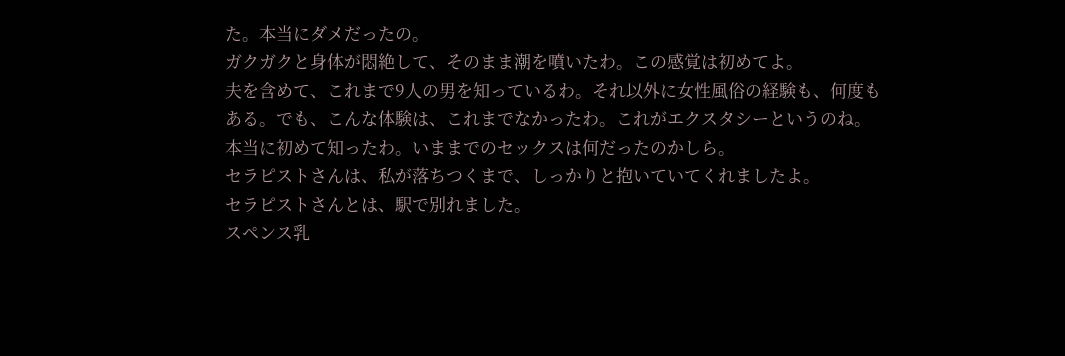た。本当にダメだったの。
ガクガクと身体が悶絶して、そのまま潮を噴いたわ。この感覚は初めてよ。
夫を含めて、これまで9人の男を知っているわ。それ以外に女性風俗の経験も、何度もある。でも、こんな体験は、これまでなかったわ。これがエクスタシーというのね。
本当に初めて知ったわ。いままでのセックスは何だったのかしら。
セラピストさんは、私が落ちつくまで、しっかりと抱いていてくれましたよ。
セラピストさんとは、駅で別れました。
スペンス乳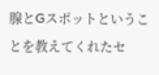腺とGスポットということを教えてくれたセ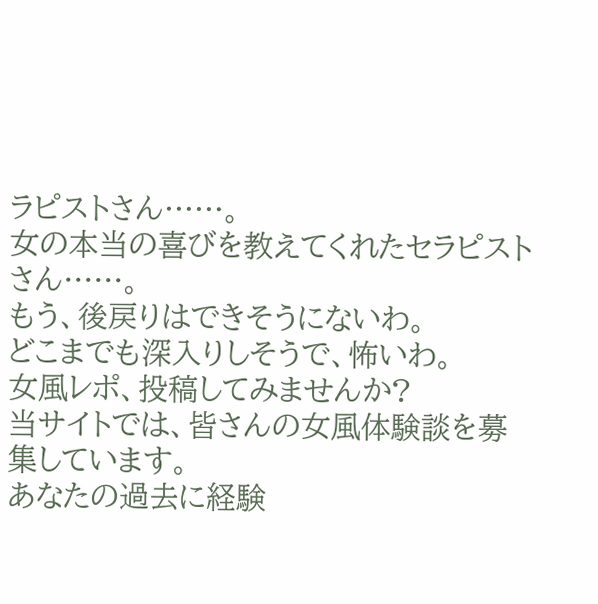ラピストさん……。
女の本当の喜びを教えてくれたセラピストさん……。
もう、後戻りはできそうにないわ。
どこまでも深入りしそうで、怖いわ。
女風レポ、投稿してみませんか?
当サイトでは、皆さんの女風体験談を募集しています。
あなたの過去に経験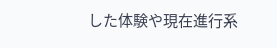した体験や現在進行系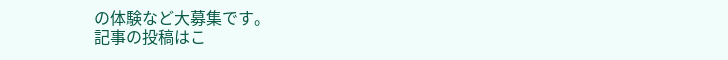の体験など大募集です。
記事の投稿はこ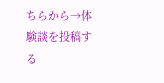ちらから→体験談を投稿する